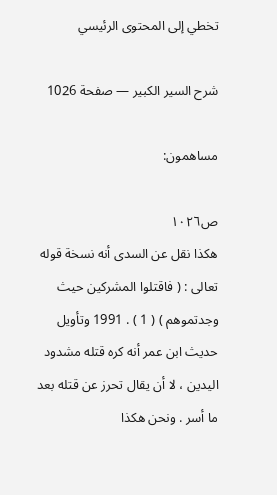تخطي إلى المحتوى الرئيسي

شرح السير الكبير — صفحة 1026

مساهمون:

ص١٠٢٦
هكذا نقل عن السدى أنه نسخة قوله تعالى : ( فاقتلوا المشركين حيث وجدتموهم ) ( 1 ) . 1991 وتأويل حديث ابن عمر أنه كره قتله مشدود اليدين ، لا أن يقال تحرز عن قتله بعد ما أسر . ونحن هكذا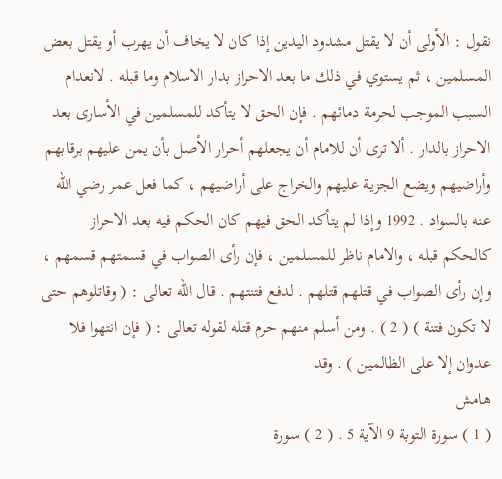نقول : الأولى أن لا يقتل مشدود اليدين إذا كان لا يخاف أن يهرب أو يقتل بعض المسلمين ، ثم يستوي في ذلك ما بعد الاحراز بدار الاسلام وما قبله . لانعدام السبب الموجب لحرمة دمائهم . فإن الحق لا يتأكد للمسلمين في الأسارى بعد الاحراز بالدار . ألا ترى أن للامام أن يجعلهم أحرار الأصل بأن يمن عليهم برقابهم وأراضيهم ويضع الجزية عليهم والخراج على أراضيهم ، كما فعل عمر رضي الله عنه بالسواد . 1992 وإذا لم يتأكد الحق فيهم كان الحكم فيه بعد الاحراز كالحكم قبله ، والامام ناظر للمسلمين ، فإن رأى الصواب في قسمتهم قسمهم ، وإن رأى الصواب في قتلهم قتلهم . لدفع فتنتهم . قال الله تعالى : ( وقاتلوهم حتى لا تكون فتنة ) ( 2 ) . ومن أسلم منهم حرم قتله لقوله تعالى : ( فإن انتهوا فلا عدوان إلا على الظالمين ) . وقد
هامش
( 1 ) سورة التوبة 9 الآية 5 . ( 2 ) سورة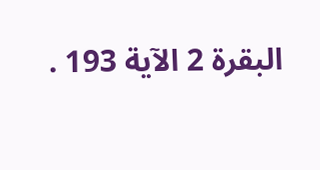البقرة 2 الآية 193 .